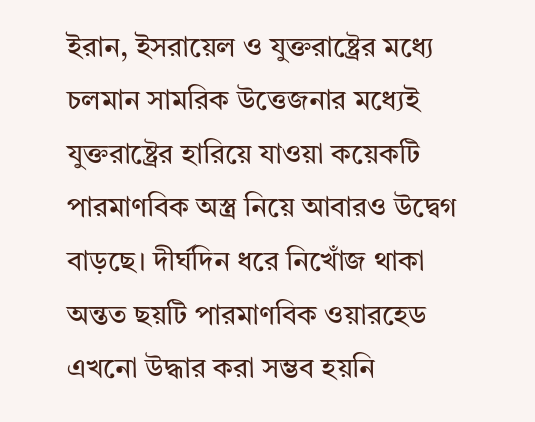ইরান, ইসরায়েল ও যুক্তরাষ্ট্রের মধ্যে চলমান সামরিক উত্তেজনার মধ্যেই যুক্তরাষ্ট্রের হারিয়ে যাওয়া কয়েকটি পারমাণবিক অস্ত্র নিয়ে আবারও উদ্বেগ বাড়ছে। দীর্ঘদিন ধরে নিখোঁজ থাকা অন্তত ছয়টি পারমাণবিক ওয়ারহেড এখনো উদ্ধার করা সম্ভব হয়নি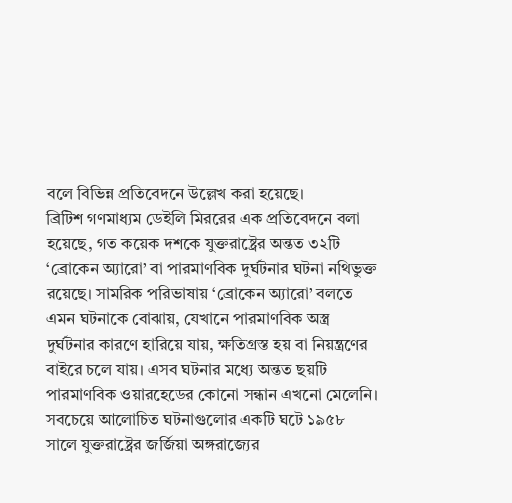বলে বিভিন্ন প্রতিবেদনে উল্লেখ করা হয়েছে।
ব্রিটিশ গণমাধ্যম ডেইলি মিররের এক প্রতিবেদনে বলা হয়েছে, গত কয়েক দশকে যুক্তরাষ্ট্রের অন্তত ৩২টি ‘ব্রোকেন অ্যারো’ বা পারমাণবিক দুর্ঘটনার ঘটনা নথিভুক্ত রয়েছে। সামরিক পরিভাষায় ‘ব্রোকেন অ্যারো’ বলতে এমন ঘটনাকে বোঝায়, যেখানে পারমাণবিক অস্ত্র দুর্ঘটনার কারণে হারিয়ে যায়, ক্ষতিগ্রস্ত হয় বা নিয়ন্ত্রণের বাইরে চলে যায়। এসব ঘটনার মধ্যে অন্তত ছয়টি পারমাণবিক ওয়ারহেডের কোনো সন্ধান এখনো মেলেনি।
সবচেয়ে আলোচিত ঘটনাগুলোর একটি ঘটে ১৯৫৮ সালে যুক্তরাষ্ট্রের জর্জিয়া অঙ্গরাজ্যের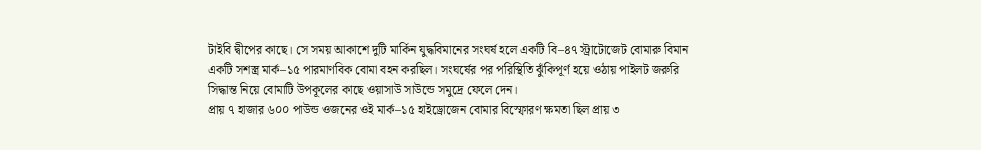টাইবি দ্বীপের কাছে। সে সময় আকাশে দুটি মার্কিন যুদ্ধবিমানের সংঘর্ষ হলে একটি বি–৪৭ স্ট্রাটোজেট বোমারু বিমান একটি সশস্ত্র মার্ক–১৫ পারমাণবিক বোমা বহন করছিল। সংঘর্ষের পর পরিস্থিতি ঝুঁকিপূর্ণ হয়ে ওঠায় পাইলট জরুরি সিদ্ধান্ত নিয়ে বোমাটি উপকূলের কাছে ওয়াসাউ সাউন্ডে সমুদ্রে ফেলে দেন।
প্রায় ৭ হাজার ৬০০ পাউন্ড ওজনের ওই মার্ক–১৫ হাইড্রোজেন বোমার বিস্ফোরণ ক্ষমতা ছিল প্রায় ৩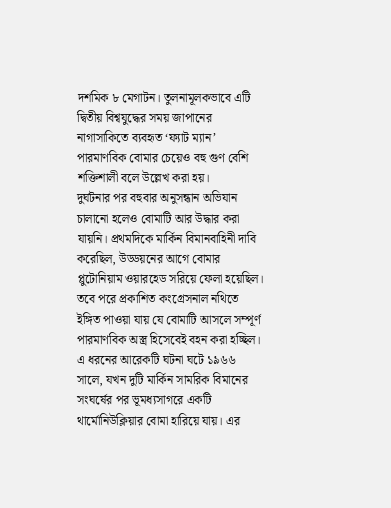দশমিক ৮ মেগাটন। তুলনামূলকভাবে এটি দ্বিতীয় বিশ্বযুদ্ধের সময় জাপানের নাগাসাকিতে ব্যবহৃত ‘ফ্যাট ম্যান’ পারমাণবিক বোমার চেয়েও বহু গুণ বেশি শক্তিশালী বলে উল্লেখ করা হয়।
দুর্ঘটনার পর বহুবার অনুসন্ধান অভিযান চালানো হলেও বোমাটি আর উদ্ধার করা যায়নি। প্রথমদিকে মার্কিন বিমানবাহিনী দাবি করেছিল, উড্ডয়নের আগে বোমার প্লুটোনিয়াম ওয়ারহেড সরিয়ে ফেলা হয়েছিল। তবে পরে প্রকাশিত কংগ্রেসনাল নথিতে ইঙ্গিত পাওয়া যায় যে বোমাটি আসলে সম্পূর্ণ পারমাণবিক অস্ত্র হিসেবেই বহন করা হচ্ছিল।
এ ধরনের আরেকটি ঘটনা ঘটে ১৯৬৬ সালে, যখন দুটি মার্কিন সামরিক বিমানের সংঘর্ষের পর ভূমধ্যসাগরে একটি থার্মোনিউক্লিয়ার বোমা হারিয়ে যায়। এর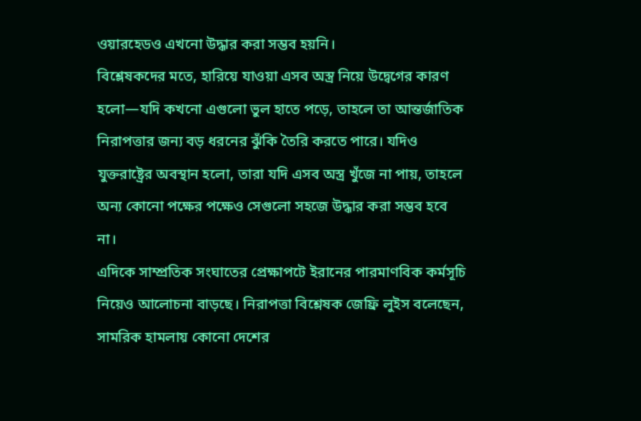ওয়ারহেডও এখনো উদ্ধার করা সম্ভব হয়নি।
বিশ্লেষকদের মতে, হারিয়ে যাওয়া এসব অস্ত্র নিয়ে উদ্বেগের কারণ হলো—যদি কখনো এগুলো ভুল হাতে পড়ে, তাহলে তা আন্তর্জাতিক নিরাপত্তার জন্য বড় ধরনের ঝুঁকি তৈরি করতে পারে। যদিও যুক্তরাষ্ট্রের অবস্থান হলো, তারা যদি এসব অস্ত্র খুঁজে না পায়, তাহলে অন্য কোনো পক্ষের পক্ষেও সেগুলো সহজে উদ্ধার করা সম্ভব হবে না।
এদিকে সাম্প্রতিক সংঘাতের প্রেক্ষাপটে ইরানের পারমাণবিক কর্মসূচি নিয়েও আলোচনা বাড়ছে। নিরাপত্তা বিশ্লেষক জেফ্রি লুইস বলেছেন, সামরিক হামলায় কোনো দেশের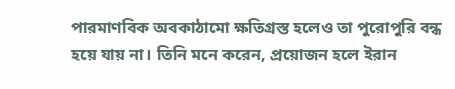পারমাণবিক অবকাঠামো ক্ষতিগ্রস্ত হলেও তা পুরোপুরি বন্ধ হয়ে যায় না। তিনি মনে করেন, প্রয়োজন হলে ইরান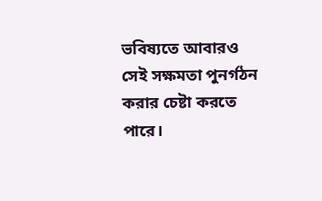ভবিষ্যতে আবারও সেই সক্ষমতা পুনর্গঠন করার চেষ্টা করতে পারে।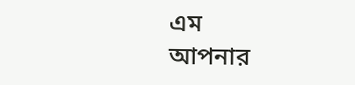এম
আপনার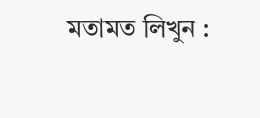মতামত লিখুন :